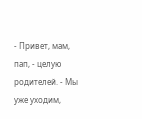- Привет, мам, пап, - целую родителей. - Мы уже уходим,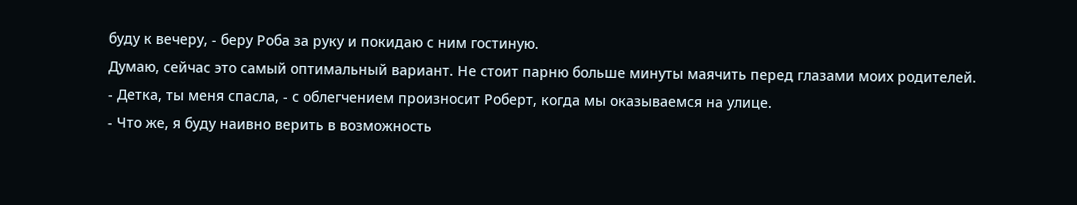буду к вечеру, - беру Роба за руку и покидаю с ним гостиную.
Думаю, сейчас это самый оптимальный вариант. Не стоит парню больше минуты маячить перед глазами моих родителей.
- Детка, ты меня спасла, - с облегчением произносит Роберт, когда мы оказываемся на улице.
- Что же, я буду наивно верить в возможность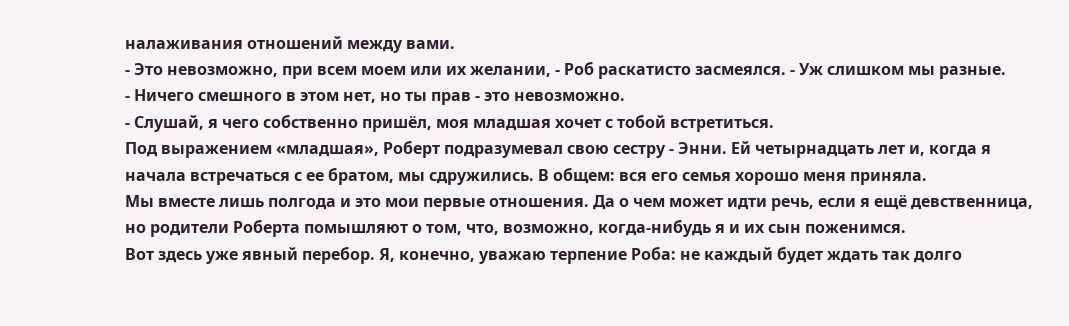налаживания отношений между вами.
- Это невозможно, при всем моем или их желании, - Роб раскатисто засмеялся. - Уж слишком мы разные.
- Ничего смешного в этом нет, но ты прав - это невозможно.
- Слушай, я чего собственно пришёл, моя младшая хочет с тобой встретиться.
Под выражением «младшая», Роберт подразумевал свою сестру - Энни. Ей четырнадцать лет и, когда я начала встречаться с ее братом, мы сдружились. В общем: вся его семья хорошо меня приняла.
Мы вместе лишь полгода и это мои первые отношения. Да о чем может идти речь, если я ещё девственница, но родители Роберта помышляют о том, что, возможно, когда-нибудь я и их сын поженимся.
Вот здесь уже явный перебор. Я, конечно, уважаю терпение Роба: не каждый будет ждать так долго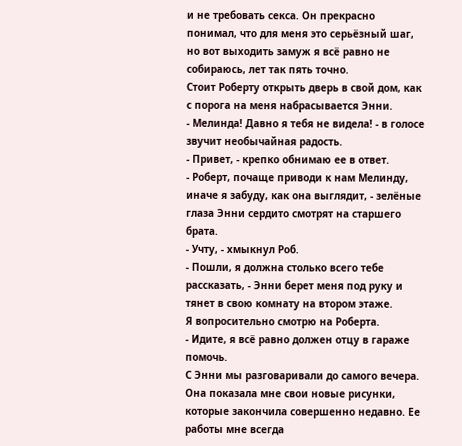и не требовать секса. Он прекрасно понимал, что для меня это серьёзный шаг, но вот выходить замуж я всё равно не собираюсь, лет так пять точно.
Стоит Роберту открыть дверь в свой дом, как с порога на меня набрасывается Энни.
- Мелинда! Давно я тебя не видела! - в голосе звучит необычайная радость.
- Привет, - крепко обнимаю ее в ответ.
- Роберт, почаще приводи к нам Мелинду, иначе я забуду, как она выглядит, - зелёные глаза Энни сердито смотрят на старшего брата.
- Учту, - хмыкнул Роб.
- Пошли, я должна столько всего тебе рассказать, - Энни берет меня под руку и тянет в свою комнату на втором этаже.
Я вопросительно смотрю на Роберта.
- Идите, я всё равно должен отцу в гараже помочь.
С Энни мы разговаривали до самого вечера. Она показала мне свои новые рисунки, которые закончила совершенно недавно. Ее работы мне всегда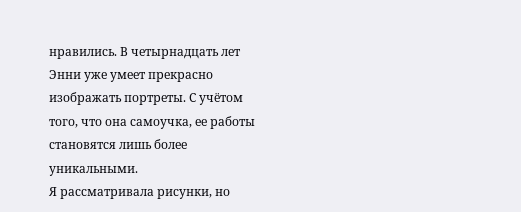нравились. В четырнадцать лет Энни уже умеет прекрасно изображать портреты. С учётом того, что она самоучка, ее работы становятся лишь более уникальными.
Я рассматривала рисунки, но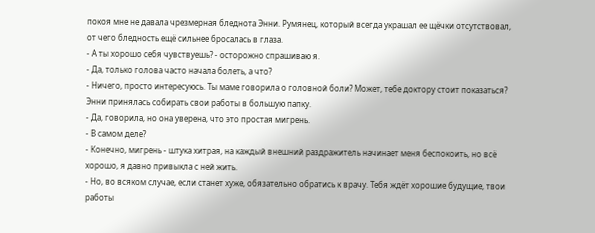покоя мне не давала чрезмерная бледнота Энни. Румянец, который всегда украшал ее щёчки отсутствовал, от чего бледность ещё сильнее бросалась в глаза.
- А ты хорошо себя чувствуешь? - осторожно спрашиваю я.
- Да, только голова часто начала болеть, а что?
- Ничего, просто интересуюсь. Ты маме говорила о головной боли? Может, тебе доктору стоит показаться?
Энни принялась собирать свои работы в большую папку.
- Да, говорила, но она уверена, что это простая мигрень.
- В самом деле?
- Конечно, мигрень - штука хитрая, на каждый внешний раздражитель начинает меня беспокоить, но всё хорошо, я давно привыкла с ней жить.
- Но, во всяком случае, если станет хуже, обязательно обратись к врачу. Тебя ждёт хорошие будущие, твои работы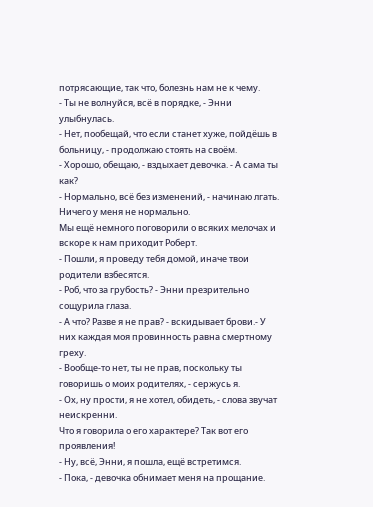потрясающие, так что, болезнь нам не к чему.
- Ты не волнуйся, всё в порядке, - Энни улыбнулась.
- Нет, пообещай, что если станет хуже, пойдёшь в больницу, - продолжаю стоять на своём.
- Хорошо, обещаю, - вздыхает девочка. - А сама ты как?
- Нормально, всё без изменений, - начинаю лгать. Ничего у меня не нормально.
Мы ещё немного поговорили о всяких мелочах и вскоре к нам приходит Роберт.
- Пошли, я проведу тебя домой, иначе твои родители взбесятся.
- Роб, что за грубость? - Энни презрительно сощурила глаза.
- А что? Разве я не прав? - вскидывает брови.- У них каждая моя провинность равна смертному греху.
- Вообще-то нет, ты не прав, поскольку ты говоришь о моих родителях, - сержусь я.
- Ох, ну прости, я не хотел, обидеть, - слова звучат неискренни.
Что я говорила о его характере? Так вот его проявления!
- Ну, всё, Энни, я пошла, ещё встретимся.
- Пока, - девочка обнимает меня на прощание.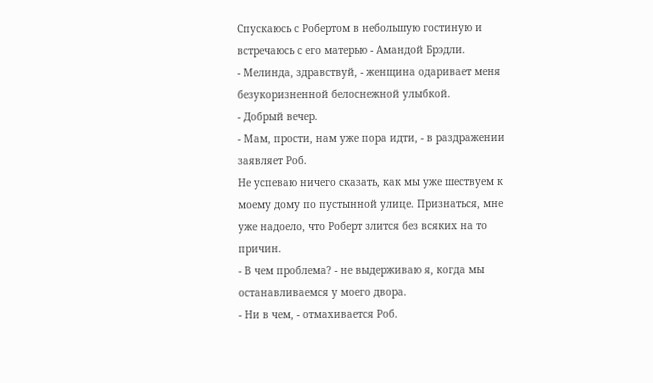Спускаюсь с Робертом в небольшую гостиную и встречаюсь с его матерью - Амандой Брэдли.
- Мелинда, здравствуй, - женщина одаривает меня безукоризненной белоснежной улыбкой.
- Добрый вечер.
- Мам, прости, нам уже пора идти, - в раздражении заявляет Роб.
Не успеваю ничего сказать, как мы уже шествуем к моему дому по пустынной улице. Признаться, мне уже надоело, что Роберт злится без всяких на то причин.
- В чем проблема? - не выдерживаю я, когда мы останавливаемся у моего двора.
- Ни в чем, - отмахивается Роб.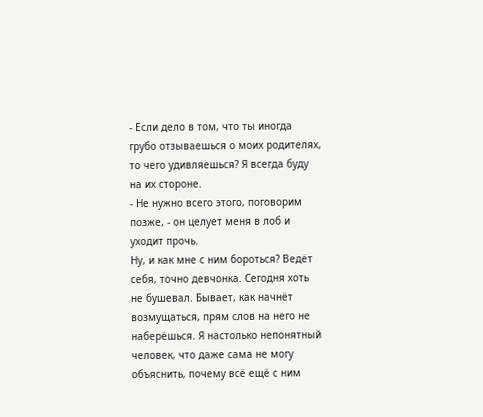- Если дело в том, что ты иногда грубо отзываешься о моих родителях, то чего удивляешься? Я всегда буду на их стороне.
- Не нужно всего этого, поговорим позже, - он целует меня в лоб и уходит прочь.
Ну, и как мне с ним бороться? Ведёт себя, точно девчонка. Сегодня хоть не бушевал. Бывает, как начнёт возмущаться, прям слов на него не наберёшься. Я настолько непонятный человек, что даже сама не могу объяснить, почему всё ещё с ним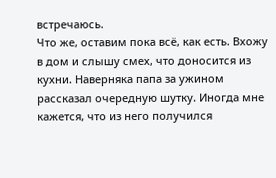встречаюсь.
Что же, оставим пока всё, как есть. Вхожу в дом и слышу смех, что доносится из кухни. Наверняка папа за ужином рассказал очередную шутку. Иногда мне кажется, что из него получился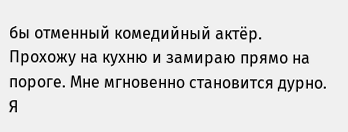бы отменный комедийный актёр.
Прохожу на кухню и замираю прямо на пороге. Мне мгновенно становится дурно. Я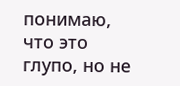понимаю, что это глупо, но не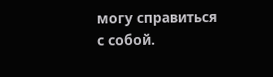могу справиться с собой.